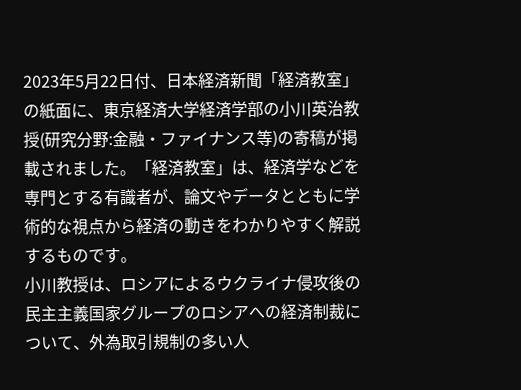2023年5月22日付、日本経済新聞「経済教室」の紙面に、東京経済大学経済学部の小川英治教授(研究分野:金融・ファイナンス等)の寄稿が掲載されました。「経済教室」は、経済学などを専門とする有識者が、論文やデータとともに学術的な視点から経済の動きをわかりやすく解説するものです。
小川教授は、ロシアによるウクライナ侵攻後の民主主義国家グループのロシアへの経済制裁について、外為取引規制の多い人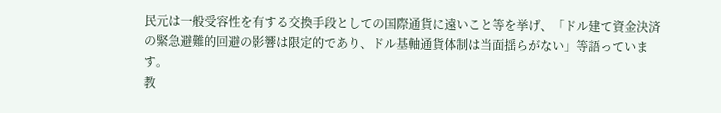民元は一般受容性を有する交換手段としての国際通貨に遠いこと等を挙げ、「ドル建て資金決済の緊急避難的回避の影響は限定的であり、ドル基軸通貨体制は当面揺らがない」等語っています。
教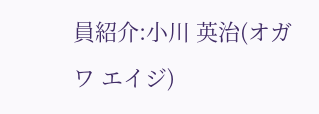員紹介:小川 英治(オガワ エイジ)